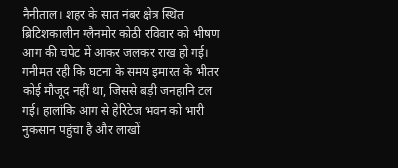नैनीताल। शहर के सात नंबर क्षेत्र स्थित ब्रिटिशकालीन ग्लैनमोर कोठी रविवार को भीषण आग की चपेट में आकर जलकर राख हो गई। गनीमत रही कि घटना के समय इमारत के भीतर कोई मौजूद नहीं था, जिससे बड़ी जनहानि टल गई। हालांकि आग से हेरिटेज भवन को भारी नुकसान पहुंचा है और लाखों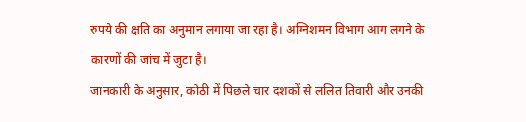रुपये की क्षति का अनुमान लगाया जा रहा है। अग्निशमन विभाग आग लगने के कारणों की जांच में जुटा है।
जानकारी के अनुसार, कोठी में पिछले चार दशकों से ललित तिवारी और उनकी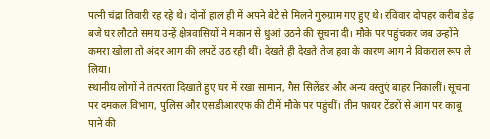पत्नी चंद्रा तिवारी रह रहे थे। दोनों हाल ही में अपने बेटे से मिलने गुरुग्राम गए हुए थे। रविवार दोपहर करीब डेढ़ बजे घर लौटते समय उन्हें क्षेत्रवासियों ने मकान से धुआं उठने की सूचना दी। मौके पर पहुंचकर जब उन्होंने कमरा खोला तो अंदर आग की लपटें उठ रही थीं। देखते ही देखते तेज हवा के कारण आग ने विकराल रूप ले लिया।
स्थानीय लोगों ने तत्परता दिखाते हुए घर में रखा सामान, गैस सिलेंडर और अन्य वस्तुएं बाहर निकालीं। सूचना पर दमकल विभाग, पुलिस और एसडीआरएफ की टीमें मौके पर पहुंचीं। तीन फायर टेंडरों से आग पर काबू पाने की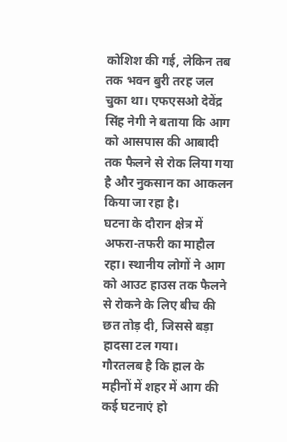कोशिश की गई, लेकिन तब तक भवन बुरी तरह जल चुका था। एफएसओ देवेंद्र सिंह नेगी ने बताया कि आग को आसपास की आबादी तक फैलने से रोक लिया गया है और नुकसान का आकलन किया जा रहा है।
घटना के दौरान क्षेत्र में अफरा-तफरी का माहौल रहा। स्थानीय लोगों ने आग को आउट हाउस तक फैलने से रोकने के लिए बीच की छत तोड़ दी, जिससे बड़ा हादसा टल गया।
गौरतलब है कि हाल के महीनों में शहर में आग की कई घटनाएं हो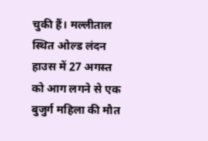चुकी हैं। मल्लीताल स्थित ओल्ड लंदन हाउस में 27 अगस्त को आग लगने से एक बुजुर्ग महिला की मौत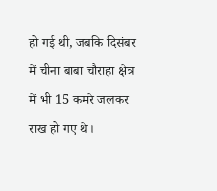हो गई थी, जबकि दिसंबर में चीना बाबा चौराहा क्षेत्र में भी 15 कमरे जलकर राख हो गए थे।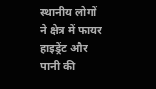स्थानीय लोगों ने क्षेत्र में फायर हाइड्रेंट और पानी की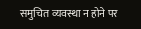समुचित व्यवस्था न होने पर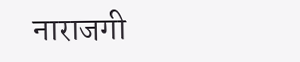नाराजगी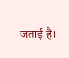जताई है।